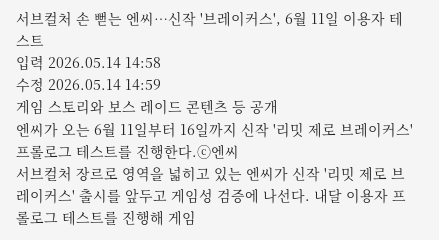서브컬처 손 뻗는 엔씨…신작 '브레이커스', 6월 11일 이용자 테스트
입력 2026.05.14 14:58
수정 2026.05.14 14:59
게임 스토리와 보스 레이드 콘텐츠 등 공개
엔씨가 오는 6월 11일부터 16일까지 신작 '리밋 제로 브레이커스' 프롤로그 테스트를 진행한다.ⓒ엔씨
서브컬처 장르로 영역을 넓히고 있는 엔씨가 신작 '리밋 제로 브레이커스' 출시를 앞두고 게임성 검증에 나선다. 내달 이용자 프롤로그 테스트를 진행해 게임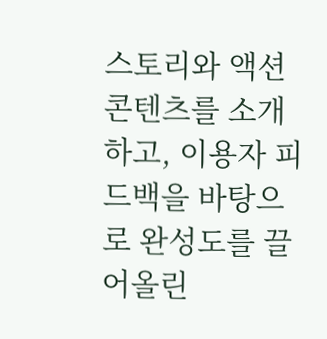스토리와 액션 콘텐츠를 소개하고, 이용자 피드백을 바탕으로 완성도를 끌어올린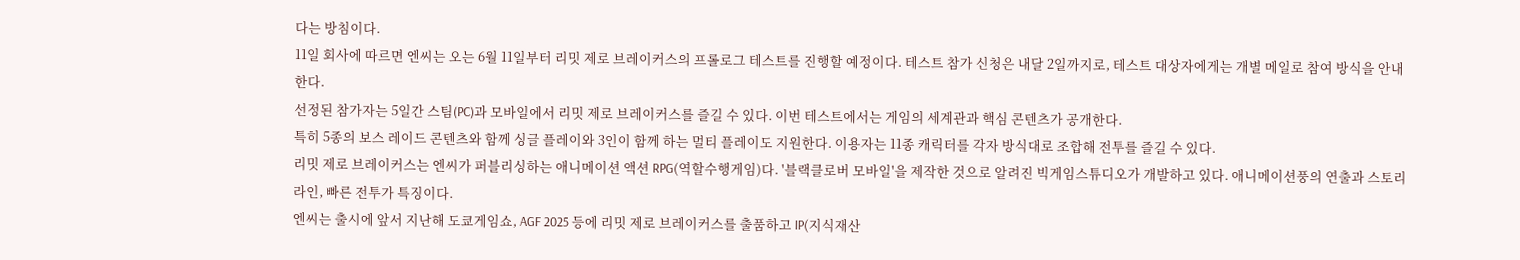다는 방침이다.
11일 회사에 따르면 엔씨는 오는 6월 11일부터 리밋 제로 브레이커스의 프롤로그 테스트를 진행할 예정이다. 테스트 참가 신청은 내달 2일까지로, 테스트 대상자에게는 개별 메일로 참여 방식을 안내한다.
선정된 참가자는 5일간 스팀(PC)과 모바일에서 리밋 제로 브레이커스를 즐길 수 있다. 이번 테스트에서는 게임의 세계관과 핵심 콘텐츠가 공개한다.
특히 5종의 보스 레이드 콘텐츠와 함께 싱글 플레이와 3인이 함께 하는 멀티 플레이도 지원한다. 이용자는 11종 캐릭터를 각자 방식대로 조합해 전투를 즐길 수 있다.
리밋 제로 브레이커스는 엔씨가 퍼블리싱하는 애니메이션 액션 RPG(역할수행게임)다. '블랙클로버 모바일'을 제작한 것으로 알려진 빅게임스튜디오가 개발하고 있다. 애니메이션풍의 연출과 스토리 라인, 빠른 전투가 특징이다.
엔씨는 출시에 앞서 지난해 도쿄게임쇼, AGF 2025 등에 리밋 제로 브레이커스를 출품하고 IP(지식재산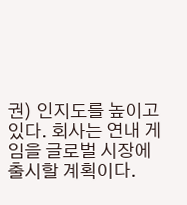권) 인지도를 높이고 있다. 회사는 연내 게임을 글로벌 시장에 출시할 계획이다.